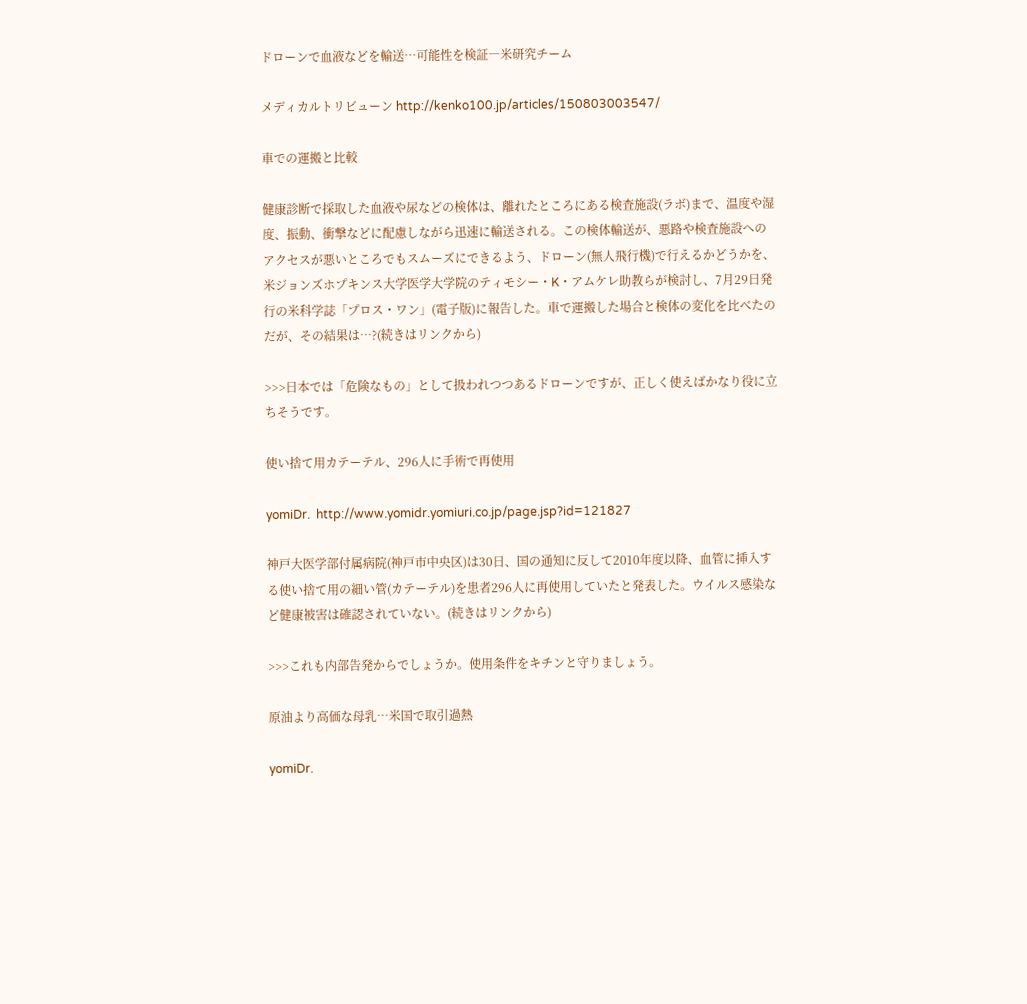ドローンで血液などを輸送…可能性を検証―米研究チーム

メディカルトリビューン http://kenko100.jp/articles/150803003547/

車での運搬と比較

健康診断で採取した血液や尿などの検体は、離れたところにある検査施設(ラボ)まで、温度や湿度、振動、衝撃などに配慮しながら迅速に輸送される。この検体輸送が、悪路や検査施設へのアクセスが悪いところでもスムーズにできるよう、ドローン(無人飛行機)で行えるかどうかを、米ジョンズホプキンス大学医学大学院のティモシー・K・アムケレ助教らが検討し、7月29日発行の米科学誌「プロス・ワン」(電子版)に報告した。車で運搬した場合と検体の変化を比べたのだが、その結果は…?(続きはリンクから)

>>>日本では「危険なもの」として扱われつつあるドローンですが、正しく使えばかなり役に立ちそうです。

使い捨て用カテーテル、296人に手術で再使用

yomiDr.  http://www.yomidr.yomiuri.co.jp/page.jsp?id=121827

神戸大医学部付属病院(神戸市中央区)は30日、国の通知に反して2010年度以降、血管に挿入する使い捨て用の細い管(カテーテル)を患者296人に再使用していたと発表した。ウイルス感染など健康被害は確認されていない。(続きはリンクから)

>>>これも内部告発からでしょうか。使用条件をキチンと守りましょう。

原油より高価な母乳…米国で取引過熱

yomiDr.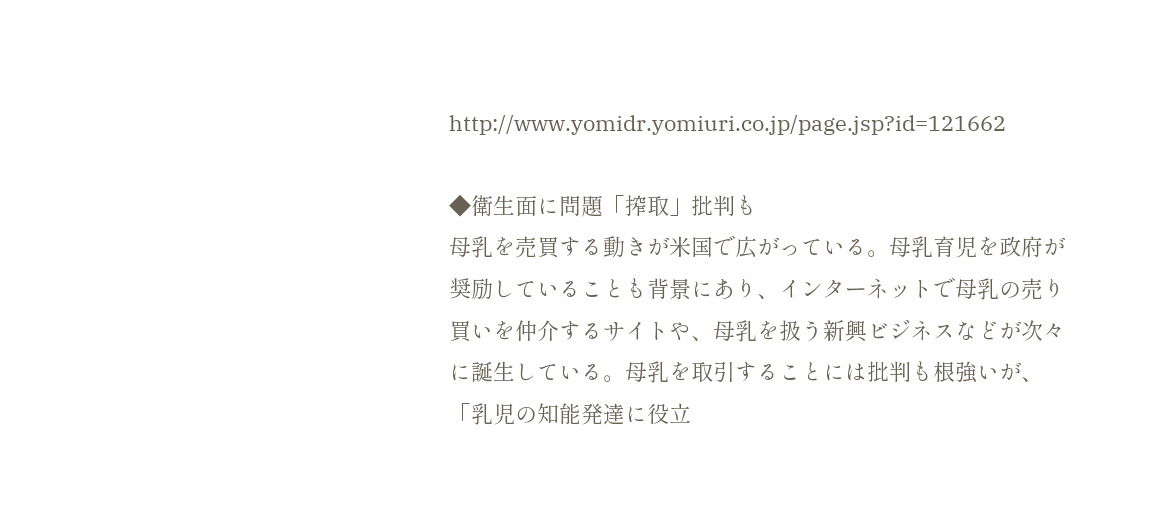http://www.yomidr.yomiuri.co.jp/page.jsp?id=121662

◆衛生面に問題「搾取」批判も
母乳を売買する動きが米国で広がっている。母乳育児を政府が奨励していることも背景にあり、インターネットで母乳の売り買いを仲介するサイトや、母乳を扱う新興ビジネスなどが次々に誕生している。母乳を取引することには批判も根強いが、「乳児の知能発達に役立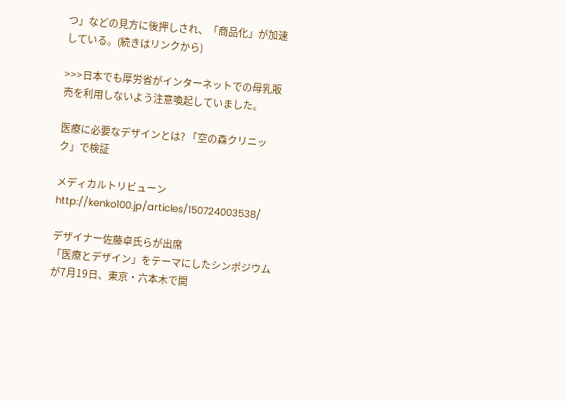つ」などの見方に後押しされ、「商品化」が加速している。(続きはリンクから)

>>>日本でも厚労省がインターネットでの母乳販売を利用しないよう注意喚起していました。

医療に必要なデザインとは? 「空の森クリニック」で検証

メディカルトリビューン http://kenko100.jp/articles/150724003538/

デザイナー佐藤卓氏らが出席
「医療とデザイン」をテーマにしたシンポジウムが7月19日、東京・六本木で開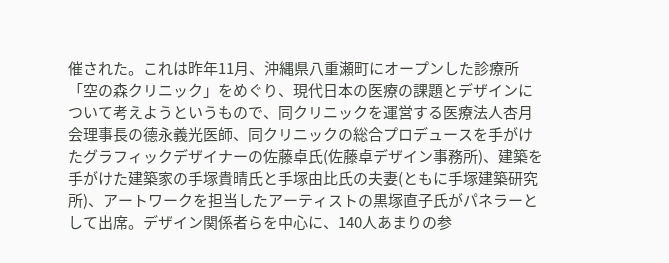催された。これは昨年11月、沖縄県八重瀬町にオープンした診療所「空の森クリニック」をめぐり、現代日本の医療の課題とデザインについて考えようというもので、同クリニックを運営する医療法人杏月会理事長の德永義光医師、同クリニックの総合プロデュースを手がけたグラフィックデザイナーの佐藤卓氏(佐藤卓デザイン事務所)、建築を手がけた建築家の手塚貴晴氏と手塚由比氏の夫妻(ともに手塚建築研究所)、アートワークを担当したアーティストの黒塚直子氏がパネラーとして出席。デザイン関係者らを中心に、140人あまりの参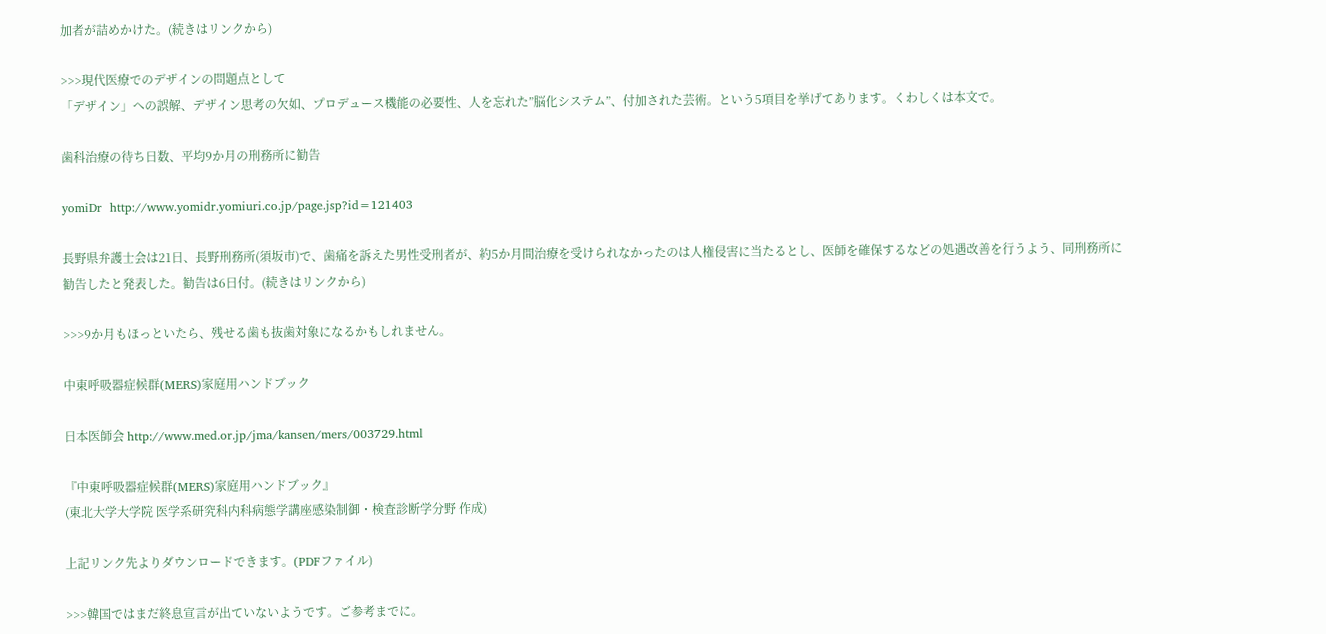加者が詰めかけた。(続きはリンクから)

>>>現代医療でのデザインの問題点として
「デザイン」への誤解、デザイン思考の欠如、プロデュース機能の必要性、人を忘れた”脳化システム”、付加された芸術。という5項目を挙げてあります。くわしくは本文で。

歯科治療の待ち日数、平均9か月の刑務所に勧告

yomiDr  http://www.yomidr.yomiuri.co.jp/page.jsp?id=121403

長野県弁護士会は21日、長野刑務所(須坂市)で、歯痛を訴えた男性受刑者が、約5か月間治療を受けられなかったのは人権侵害に当たるとし、医師を確保するなどの処遇改善を行うよう、同刑務所に勧告したと発表した。勧告は6日付。(続きはリンクから)

>>>9か月もほっといたら、残せる歯も抜歯対象になるかもしれません。

中東呼吸器症候群(MERS)家庭用ハンドブック

日本医師会 http://www.med.or.jp/jma/kansen/mers/003729.html

『中東呼吸器症候群(MERS)家庭用ハンドブック』
(東北大学大学院 医学系研究科内科病態学講座感染制御・検査診断学分野 作成)

上記リンク先よりダウンロードできます。(PDFファイル)

>>>韓国ではまだ終息宣言が出ていないようです。ご参考までに。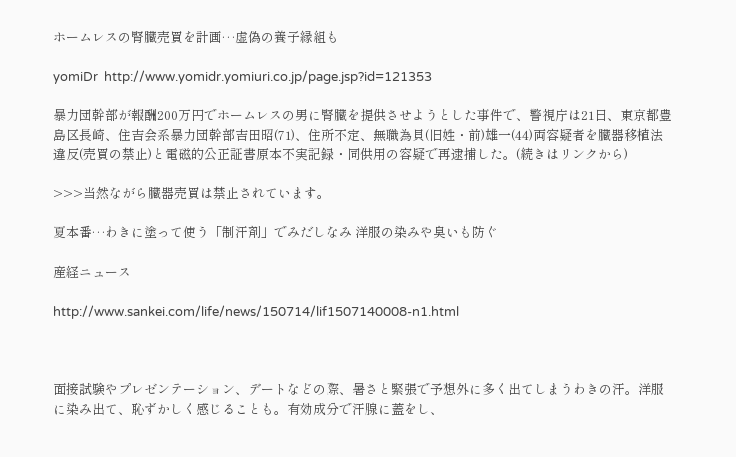ホームレスの腎臓売買を計画…虚偽の養子縁組も

yomiDr  http://www.yomidr.yomiuri.co.jp/page.jsp?id=121353

暴力団幹部が報酬200万円でホームレスの男に腎臓を提供させようとした事件で、警視庁は21日、東京都豊島区長崎、住吉会系暴力団幹部吉田昭(71)、住所不定、無職為貝(旧姓・前)雄一(44)両容疑者を臓器移植法違反(売買の禁止)と電磁的公正証書原本不実記録・同供用の容疑で再逮捕した。(続きはリンクから)

>>>当然ながら臓器売買は禁止されています。

夏本番…わきに塗って使う「制汗剤」でみだしなみ 洋服の染みや臭いも防ぐ

産経ニュース

http://www.sankei.com/life/news/150714/lif1507140008-n1.html



面接試験やプレゼンテーション、デートなどの際、暑さと緊張で予想外に多く出てしまうわきの汗。洋服に染み出て、恥ずかしく感じることも。有効成分で汗腺に蓋をし、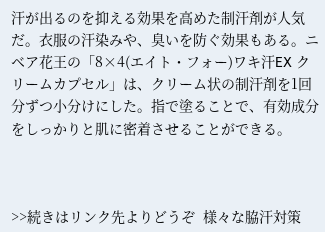汗が出るのを抑える効果を高めた制汗剤が人気だ。衣服の汗染みや、臭いを防ぐ効果もある。ニベア花王の「8×4(エイト・フォー)ワキ汗EX クリームカプセル」は、クリーム状の制汗剤を1回分ずつ小分けにした。指で塗ることで、有効成分をしっかりと肌に密着させることができる。



>>続きはリンク先よりどうぞ  様々な脇汗対策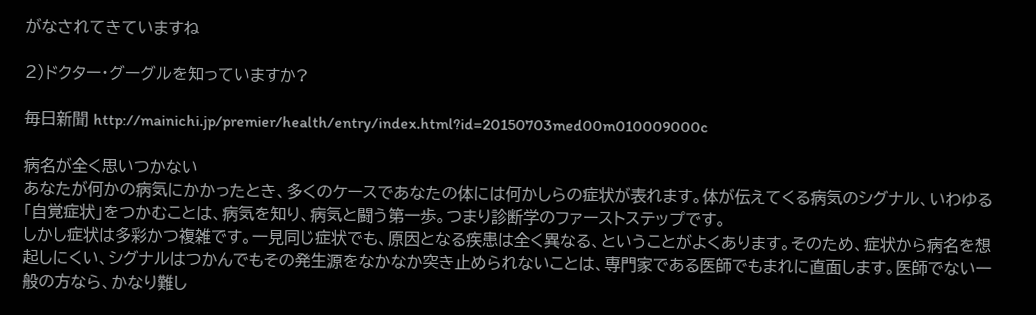がなされてきていますね

2)ドクター・グーグルを知っていますか?

毎日新聞 http://mainichi.jp/premier/health/entry/index.html?id=20150703med00m010009000c

病名が全く思いつかない
あなたが何かの病気にかかったとき、多くのケースであなたの体には何かしらの症状が表れます。体が伝えてくる病気のシグナル、いわゆる「自覚症状」をつかむことは、病気を知り、病気と闘う第一歩。つまり診断学のファーストステップです。
しかし症状は多彩かつ複雑です。一見同じ症状でも、原因となる疾患は全く異なる、ということがよくあります。そのため、症状から病名を想起しにくい、シグナルはつかんでもその発生源をなかなか突き止められないことは、専門家である医師でもまれに直面します。医師でない一般の方なら、かなり難し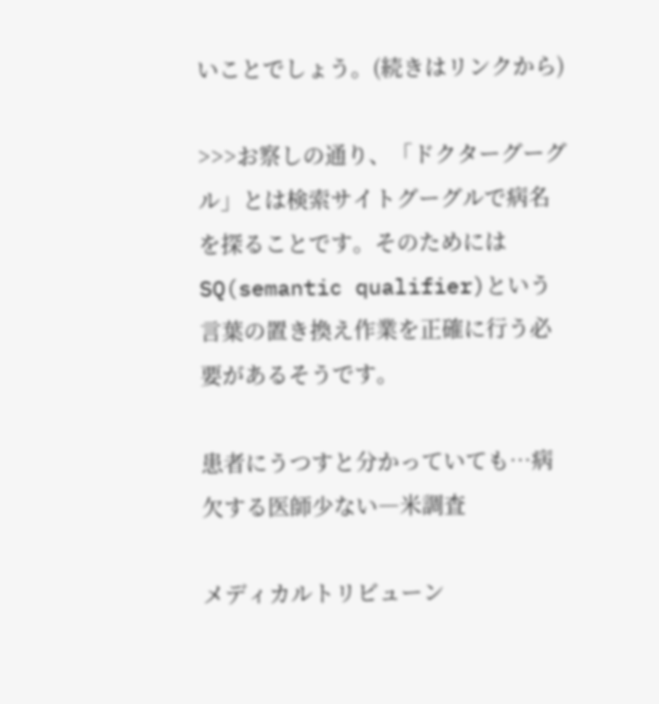いことでしょう。(続きはリンクから)

>>>お察しの通り、「ドクターグーグル」とは検索サイトグーグルで病名を探ることです。そのためにはSQ(semantic qualifier)という言葉の置き換え作業を正確に行う必要があるそうです。

患者にうつすと分かっていても…病欠する医師少ない―米調査

メディカルトリビューン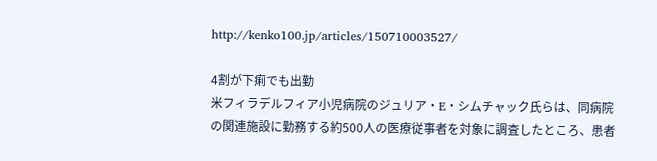http://kenko100.jp/articles/150710003527/

4割が下痢でも出勤
米フィラデルフィア小児病院のジュリア・E・シムチャック氏らは、同病院の関連施設に勤務する約500人の医療従事者を対象に調査したところ、患者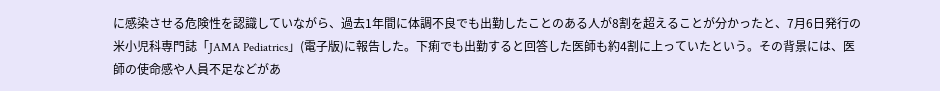に感染させる危険性を認識していながら、過去1年間に体調不良でも出勤したことのある人が8割を超えることが分かったと、7月6日発行の米小児科専門誌「JAMA Pediatrics」(電子版)に報告した。下痢でも出勤すると回答した医師も約4割に上っていたという。その背景には、医師の使命感や人員不足などがあ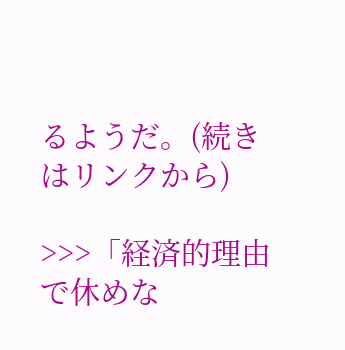るようだ。(続きはリンクから)

>>>「経済的理由で休めな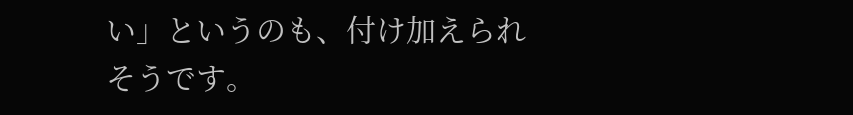い」というのも、付け加えられそうです。